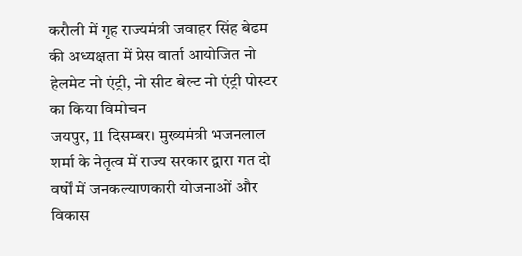करौली में गृह राज्यमंत्री जवाहर सिंह बेढम की अध्यक्षता में प्रेस वार्ता आयोजित नो हेलमेट नो एंट्री, नो सीट बेल्ट नो एंट्री पोस्टर का किया विमोचन
जयपुर, 11 दिसम्बर। मुख्यमंत्री भजनलाल शर्मा के नेतृत्व में राज्य सरकार द्वारा गत दो वर्षों में जनकल्याणकारी योजनाओं और विकास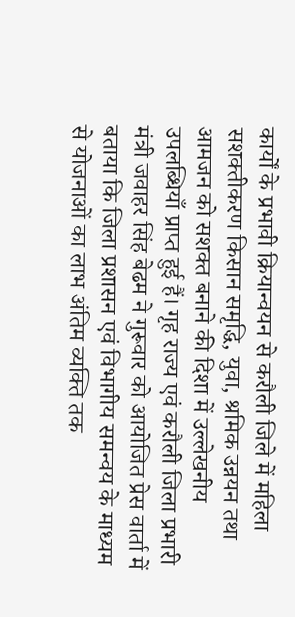कार्यों के प्रभावी क्रियान्वयन से करौली जिले में महिला सशक्तीकरण किसान समृद्धि, युवा, श्रमिक उन्नयन तथा आमजन को सशक्त बनाने की दिशा में उल्लेखनीय उपलब्धियाँ प्राप्त हुई हैं। गृह राज्य एवं करौली जिला प्रभारी मंत्री जवाहर सिंह बेढम ने गुरूवार को आयोजित प्रेस वार्ता में बताया कि जिला प्रशासन एवं विभागीय समन्वय के माध्यम से योजनाओं का लाभ अंतिम व्यक्ति तक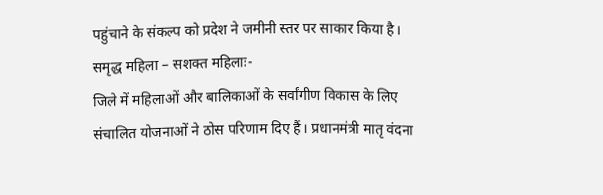पहुंचाने के संकल्प को प्रदेश ने जमीनी स्तर पर साकार किया है।
समृद्ध महिला – सशक्त महिलाः-
जिले में महिलाओं और बालिकाओं के सर्वांगीण विकास के लिए संचालित योजनाओं ने ठोस परिणाम दिए हैं। प्रधानमंत्री मातृ वंदना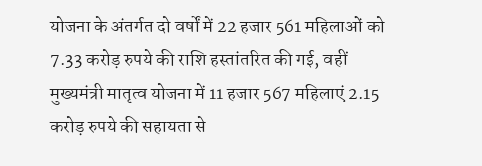योजना के अंतर्गत दो वर्षों में 22 हजार 561 महिलाओं को 7.33 करोड़ रुपये की राशि हस्तांतरित की गई, वहीं मुख्यमंत्री मातृत्व योजना में 11 हजार 567 महिलाएं 2.15 करोड़ रुपये की सहायता से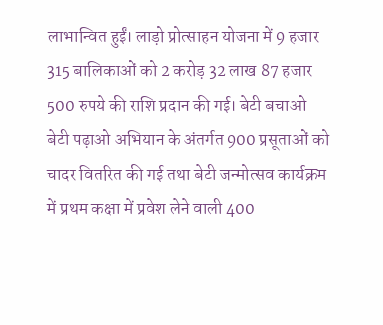लाभान्वित हुईं। लाड़ो प्रोत्साहन योजना में 9 हजार 315 बालिकाओं को 2 करोड़ 32 लाख 87 हजार 500 रुपये की राशि प्रदान की गई। बेटी बचाओ बेटी पढ़ाओ अभियान के अंतर्गत 900 प्रसूताओं को चादर वितरित की गई तथा बेटी जन्मोत्सव कार्यक्रम में प्रथम कक्षा में प्रवेश लेने वाली 400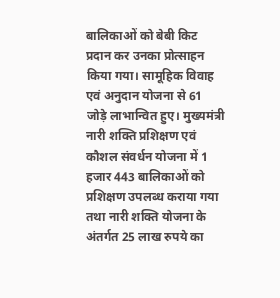बालिकाओं को बेबी किट प्रदान कर उनका प्रोत्साहन किया गया। सामूहिक विवाह एवं अनुदान योजना से 61 जोड़े लाभान्वित हुए। मुख्यमंत्री नारी शक्ति प्रशिक्षण एवं कौशल संवर्धन योजना में 1 हजार 443 बालिकाओं को प्रशिक्षण उपलब्ध कराया गया तथा नारी शक्ति योजना के अंतर्गत 25 लाख रुपये का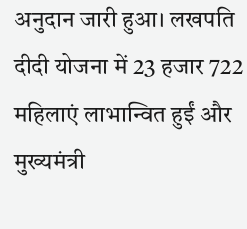अनुदान जारी हुआ। लखपति दीदी योजना में 23 हजार 722 महिलाएं लाभान्वित हुईं और मुख्यमंत्री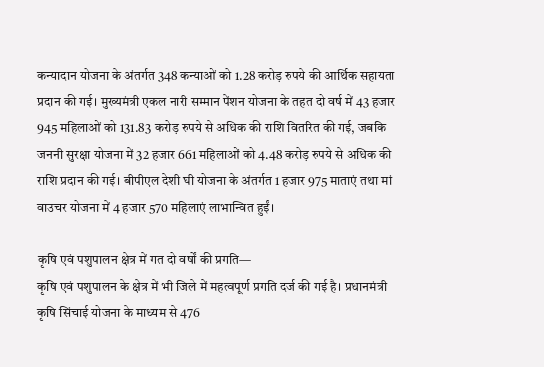कन्यादान योजना के अंतर्गत 348 कन्याओं को 1.28 करोड़ रुपये की आर्थिक सहायता प्रदान की गई। मुख्यमंत्री एकल नारी सम्मान पेंशन योजना के तहत दो वर्ष में 43 हजार 945 महिलाओं को 131.83 करोड़ रुपये से अधिक की राशि वितरित की गई, जबकि जननी सुरक्षा योजना में 32 हजार 661 महिलाओं को 4.48 करोड़ रुपये से अधिक की राशि प्रदान की गई। बीपीएल देशी घी योजना के अंतर्गत 1 हजार 975 माताएं तथा मां वाउचर योजना में 4 हजार 570 महिलाएं लाभान्वित हुईं।

कृषि एवं पशुपालन क्षेत्र में गत दो वर्षों की प्रगति—
कृषि एवं पशुपालन के क्षेत्र में भी जिले में महत्वपूर्ण प्रगति दर्ज की गई है। प्रधानमंत्री कृषि सिंचाई योजना के माध्यम से 476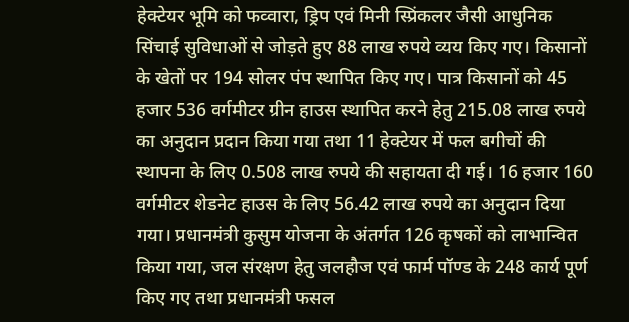हेक्टेयर भूमि को फव्वारा, ड्रिप एवं मिनी स्प्रिंकलर जैसी आधुनिक सिंचाई सुविधाओं से जोड़ते हुए 88 लाख रुपये व्यय किए गए। किसानों के खेतों पर 194 सोलर पंप स्थापित किए गए। पात्र किसानों को 45 हजार 536 वर्गमीटर ग्रीन हाउस स्थापित करने हेतु 215.08 लाख रुपये का अनुदान प्रदान किया गया तथा 11 हेक्टेयर में फल बगीचों की स्थापना के लिए 0.508 लाख रुपये की सहायता दी गई। 16 हजार 160 वर्गमीटर शेडनेट हाउस के लिए 56.42 लाख रुपये का अनुदान दिया गया। प्रधानमंत्री कुसुम योजना के अंतर्गत 126 कृषकों को लाभान्वित किया गया, जल संरक्षण हेतु जलहौज एवं फार्म पॉण्ड के 248 कार्य पूर्ण किए गए तथा प्रधानमंत्री फसल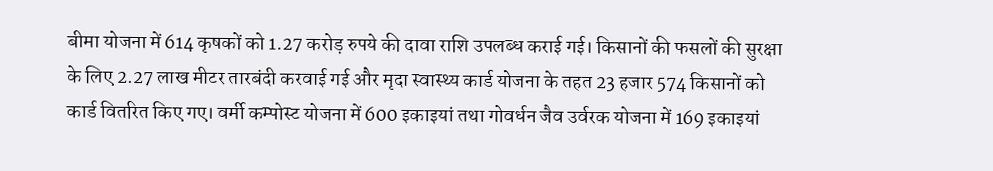बीमा योजना में 614 कृषकों को 1.27 करोड़ रुपये की दावा राशि उपलब्ध कराई गई। किसानों की फसलों की सुरक्षा के लिए 2.27 लाख मीटर तारबंदी करवाई गई और मृदा स्वास्थ्य कार्ड योजना के तहत 23 हजार 574 किसानों को कार्ड वितरित किए गए। वर्मी कम्पोस्ट योजना में 600 इकाइयां तथा गोवर्धन जैव उर्वरक योजना में 169 इकाइयां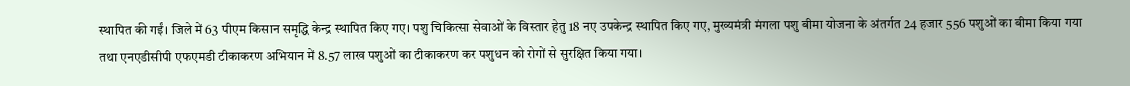स्थापित की गईं। जिले में 63 पीएम किसान समृद्धि केन्द्र स्थापित किए गए। पशु चिकित्सा सेवाओं के विस्तार हेतु 18 नए उपकेन्द्र स्थापित किए गए, मुख्यमंत्री मंगला पशु बीमा योजना के अंतर्गत 24 हजार 556 पशुओं का बीमा किया गया तथा एनएडीसीपी एफएमडी टीकाकरण अभियान में 8.57 लाख पशुओं का टीकाकरण कर पशुधन को रोगों से सुरक्षित किया गया।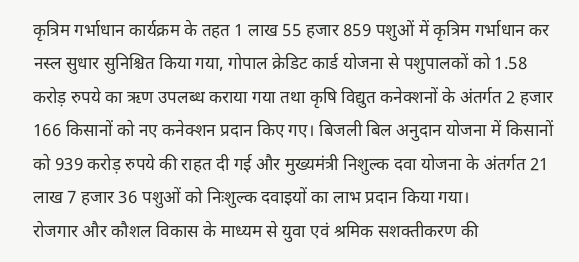कृत्रिम गर्भाधान कार्यक्रम के तहत 1 लाख 55 हजार 859 पशुओं में कृत्रिम गर्भाधान कर नस्ल सुधार सुनिश्चित किया गया, गोपाल क्रेडिट कार्ड योजना से पशुपालकों को 1.58 करोड़ रुपये का ऋण उपलब्ध कराया गया तथा कृषि विद्युत कनेक्शनों के अंतर्गत 2 हजार 166 किसानों को नए कनेक्शन प्रदान किए गए। बिजली बिल अनुदान योजना में किसानों को 939 करोड़ रुपये की राहत दी गई और मुख्यमंत्री निशुल्क दवा योजना के अंतर्गत 21 लाख 7 हजार 36 पशुओं को निःशुल्क दवाइयों का लाभ प्रदान किया गया।
रोजगार और कौशल विकास के माध्यम से युवा एवं श्रमिक सशक्तीकरण की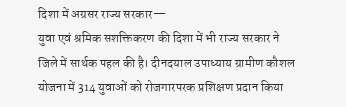दिशा में अग्रसर राज्य सरकार—
युवा एवं श्रमिक सशक्तिकरण की दिशा में भी राज्य सरकार ने जिले में सार्थक पहल की है। दीनदयाल उपाध्याय ग्रामीण कौशल योजना में 314 युवाओं को रोजगारपरक प्रशिक्षण प्रदान किया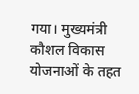गया। मुख्यमंत्री कौशल विकास योजनाओं के तहत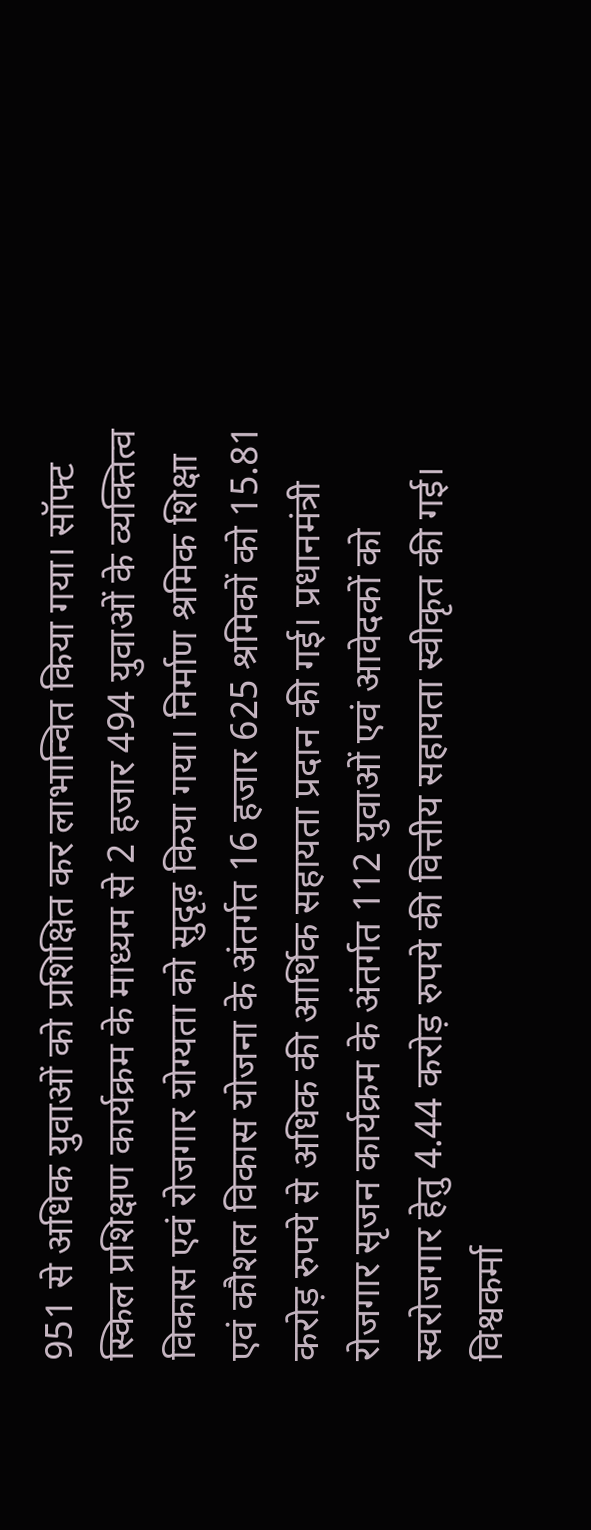951 से अधिक युवाओं को प्रशिक्षित कर लाभान्वित किया गया। सॉफ्ट स्किल प्रशिक्षण कार्यक्रम के माध्यम से 2 हजार 494 युवाओं के व्यक्तित्व विकास एवं रोजगार योग्यता को सुदृढ़ किया गया। निर्माण श्रमिक शिक्षा एवं कौशल विकास योजना के अंतर्गत 16 हजार 625 श्रमिकों को 15.81 करोड़ रुपये से अधिक की आर्थिक सहायता प्रदान की गई। प्रधानमंत्री रोजगार सृजन कार्यक्रम के अंतर्गत 112 युवाओं एवं आवेदकों को स्वरोजगार हेतु 4.44 करोड़ रुपये की वित्तीय सहायता स्वीकृत की गई। विश्वकर्मा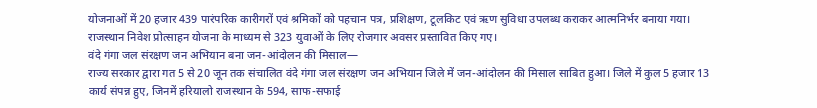योजनाओं में 20 हजार 439 पारंपरिक कारीगरों एवं श्रमिकों को पहचान पत्र, प्रशिक्षण, टूलकिट एवं ऋण सुविधा उपलब्ध कराकर आत्मनिर्भर बनाया गया। राजस्थान निवेश प्रोत्साहन योजना के माध्यम से 323 युवाओं के लिए रोजगार अवसर प्रस्तावित किए गए।
वंदे गंगा जल संरक्षण जन अभियान बना जन-आंदोलन की मिसाल—
राज्य सरकार द्वारा गत 5 से 20 जून तक संचालित वंदे गंगा जल संरक्षण जन अभियान जिले में जन-आंदोलन की मिसाल साबित हुआ। जिले में कुल 5 हजार 13 कार्य संपन्न हुए, जिनमें हरियालो राजस्थान के 594, साफ-सफाई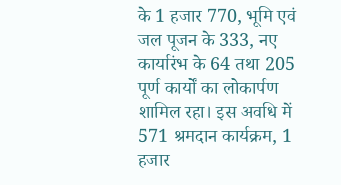के 1 हजार 770, भूमि एवं जल पूजन के 333, नए कार्यारंभ के 64 तथा 205 पूर्ण कार्यों का लोकार्पण शामिल रहा। इस अवधि में 571 श्रमदान कार्यक्रम, 1 हजार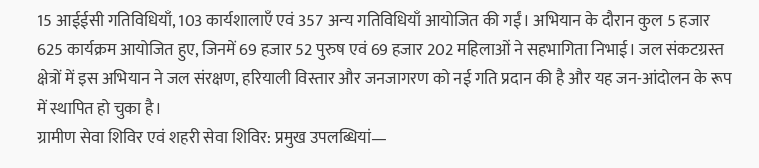15 आईईसी गतिविधियाँ, 103 कार्यशालाएँ एवं 357 अन्य गतिविधियाँ आयोजित की गईं। अभियान के दौरान कुल 5 हजार 625 कार्यक्रम आयोजित हुए, जिनमें 69 हजार 52 पुरुष एवं 69 हजार 202 महिलाओं ने सहभागिता निभाई। जल संकटग्रस्त क्षेत्रों में इस अभियान ने जल संरक्षण, हरियाली विस्तार और जनजागरण को नई गति प्रदान की है और यह जन-आंदोलन के रूप में स्थापित हो चुका है।
ग्रामीण सेवा शिविर एवं शहरी सेवा शिविर: प्रमुख उपलब्धियां—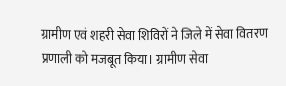ग्रामीण एवं शहरी सेवा शिविरों ने जिले में सेवा वितरण प्रणाली को मजबूत किया। ग्रामीण सेवा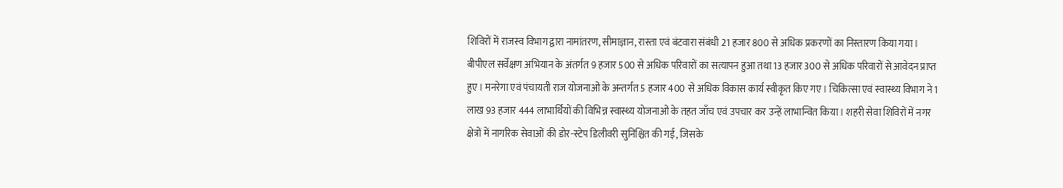शिविरों में राजस्व विभाग द्वारा नामांतरण, सीमाज्ञान, रास्ता एवं बंटवारा संबंधी 21 हजार 800 से अधिक प्रकरणों का निस्तारण किया गया। बीपीएल सर्वेक्षण अभियान के अंतर्गत 9 हजार 500 से अधिक परिवारों का सत्यापन हुआ तथा 13 हजार 300 से अधिक परिवारों से आवेदन प्राप्त हुए। मनरेगा एवं पंचायती राज योजनाओं के अन्तर्गत 5 हजार 400 से अधिक विकास कार्य स्वीकृत किए गए। चिकित्सा एवं स्वास्थ्य विभाग ने 1 लाख 93 हजार 444 लाभार्थियों की विभिन्न स्वास्थ्य योजनाओं के तहत जाँच एवं उपचार कर उन्हें लाभान्वित किया। शहरी सेवा शिविरों में नगर क्षेत्रों में नागरिक सेवाओं की डोर-स्टेप डिलीवरी सुनिश्चित की गई, जिसके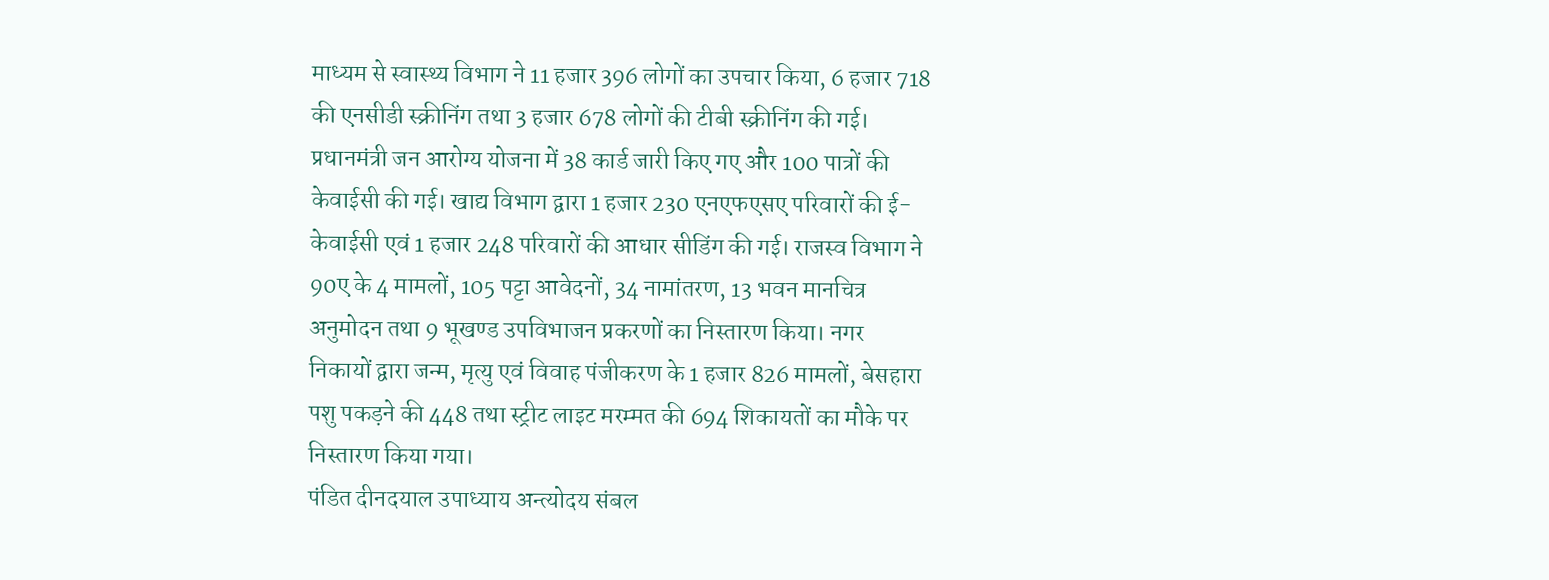माध्यम से स्वास्थ्य विभाग ने 11 हजार 396 लोगों का उपचार किया, 6 हजार 718 की एनसीडी स्क्रीनिंग तथा 3 हजार 678 लोगों की टीबी स्क्रीनिंग की गई। प्रधानमंत्री जन आरोग्य योजना में 38 कार्ड जारी किए गए और 100 पात्रों की केवाईसी की गई। खाद्य विभाग द्वारा 1 हजार 230 एनएफएसए परिवारों की ई-केवाईसी एवं 1 हजार 248 परिवारों की आधार सीडिंग की गई। राजस्व विभाग ने 90ए के 4 मामलों, 105 पट्टा आवेदनों, 34 नामांतरण, 13 भवन मानचित्र अनुमोदन तथा 9 भूखण्ड उपविभाजन प्रकरणों का निस्तारण किया। नगर निकायों द्वारा जन्म, मृत्यु एवं विवाह पंजीकरण के 1 हजार 826 मामलों, बेसहारा पशु पकड़ने की 448 तथा स्ट्रीट लाइट मरम्मत की 694 शिकायतों का मौके पर निस्तारण किया गया।
पंडित दीनदयाल उपाध्याय अन्त्योदय संबल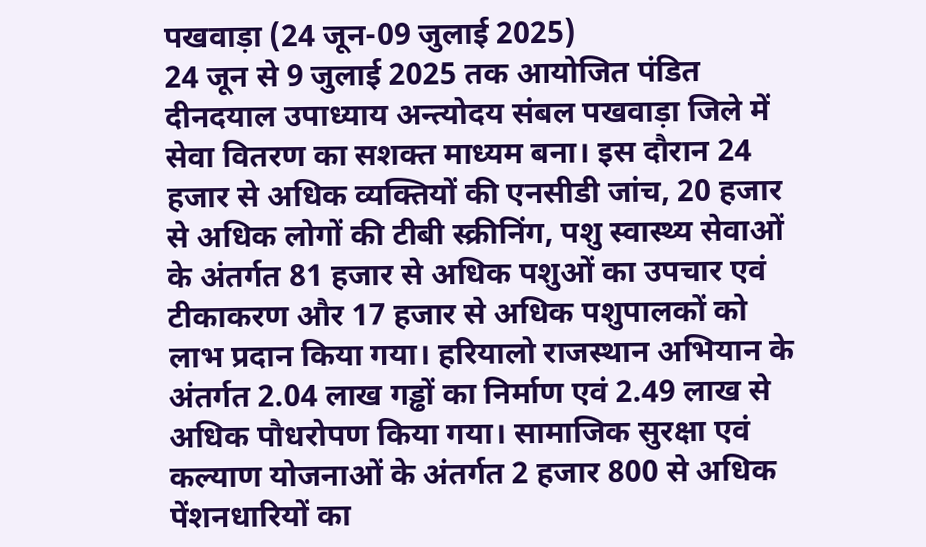पखवाड़ा (24 जून-09 जुलाई 2025)
24 जून से 9 जुलाई 2025 तक आयोजित पंडित दीनदयाल उपाध्याय अन्त्योदय संबल पखवाड़ा जिले में सेवा वितरण का सशक्त माध्यम बना। इस दौरान 24 हजार से अधिक व्यक्तियों की एनसीडी जांच, 20 हजार से अधिक लोगों की टीबी स्क्रीनिंग, पशु स्वास्थ्य सेवाओं के अंतर्गत 81 हजार से अधिक पशुओं का उपचार एवं टीकाकरण और 17 हजार से अधिक पशुपालकों को लाभ प्रदान किया गया। हरियालो राजस्थान अभियान के अंतर्गत 2.04 लाख गड्ढों का निर्माण एवं 2.49 लाख से अधिक पौधरोपण किया गया। सामाजिक सुरक्षा एवं कल्याण योजनाओं के अंतर्गत 2 हजार 800 से अधिक पेंशनधारियों का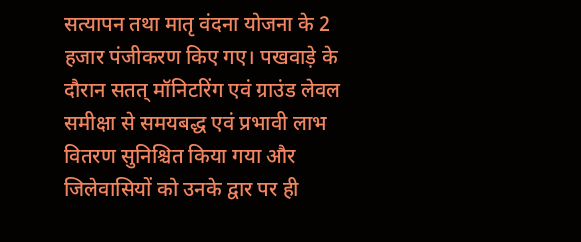सत्यापन तथा मातृ वंदना योजना के 2 हजार पंजीकरण किए गए। पखवाड़े के दौरान सतत् मॉनिटरिंग एवं ग्राउंड लेवल समीक्षा से समयबद्ध एवं प्रभावी लाभ वितरण सुनिश्चित किया गया और जिलेवासियों को उनके द्वार पर ही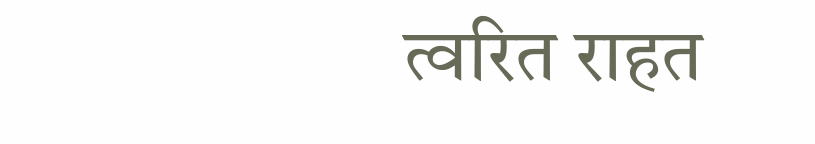त्वरित राहत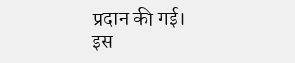प्रदान की गई।
इस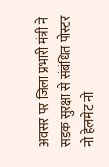अवसर पर जिला प्रभारी मंत्री ने सडक सुरक्षा से संबंधित पोस्टर नो हेलमेट नो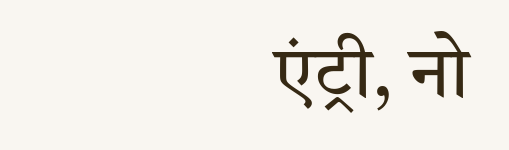एंट्री, नो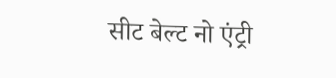सीट बेल्ट नो एंट्री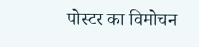पोस्टर का विमोचन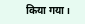किया गया।